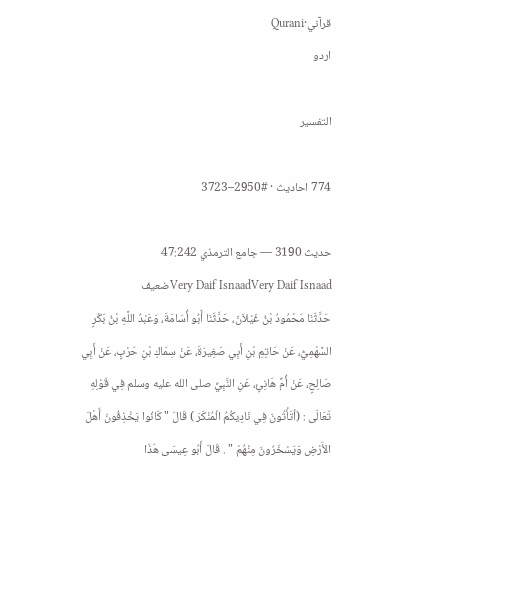قرآني·Qurani
اردو

التفسير

774 احادیث · #2950–3723

حدیث 3190 — جامع الترمذي 47:242
Very Daif IsnaadVery Daif Isnaadضعیف
حَدَّثَنَا مَحْمُودُ بْنُ غَيْلاَنَ، حَدَّثَنَا أَبُو أُسَامَةَ، وَعَبْدُ اللَّهِ بْنُ بَكْرٍ السَّهْمِيُّ، عَنْ حَاتِمِ بْنِ أَبِي صَغِيرَةَ، عَنْ سِمَاكِ بْنِ حَرْبٍ، عَنْ أَبِي صَالِحٍ، عَنْ أُمِّ هَانِئٍ، عَنِ النَّبِيِّ صلى الله عليه وسلم فِي قَوْلِهِ تَعَالَى : (أتَأْتُونَ فِي نَادِيكُمُ الْمُنْكَرَ ) قَالَ " كَانُوا يَخْذِفُونَ أَهْلَ الأَرْضِ وَيَسْخَرُونَ مِنْهُمْ " . قَالَ أَبُو عِيسَى هَذَا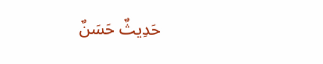حَدِيثٌ حَسَنٌ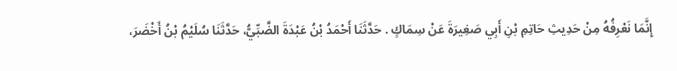إِنَّمَا نَعْرِفُهُ مِنْ حَدِيثِ حَاتِمِ بْنِ أَبِي صَغِيرَةَ عَنْ سِمَاكٍ . حَدَّثَنَا أَحْمَدُ بْنُ عَبْدَةَ الضَّبِّيُّ، حَدَّثَنَا سُلَيْمُ بْنُ أَخْضَرَ،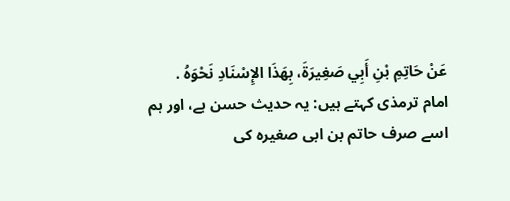عَنْ حَاتِمِ بْنِ أَبِي صَغِيرَةَ، بِهَذَا الإِسْنَادِ نَحْوَهُ .
امام ترمذی کہتے ہیں: یہ حدیث حسن ہے، اور ہم اسے صرف حاتم بن ابی صغیرہ کی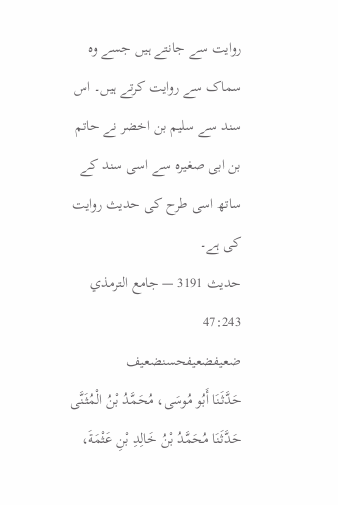روایت سے جانتے ہیں جسے وہ سماک سے روایت کرتے ہیں۔ اس سند سے سلیم بن اخضر نے حاتم بن ابی صغیرہ سے اسی سند کے ساتھ اسی طرح کی حدیث روایت کی ہے۔
حدیث 3191 — جامع الترمذي 47:243
ضعیفضعیفحسنضعیف
حَدَّثَنَا أَبُو مُوسَى، مُحَمَّدُ بْنُ الْمُثَنَّى حَدَّثَنَا مُحَمَّدُ بْنُ خَالِدِ بْنِ عَثْمَةَ،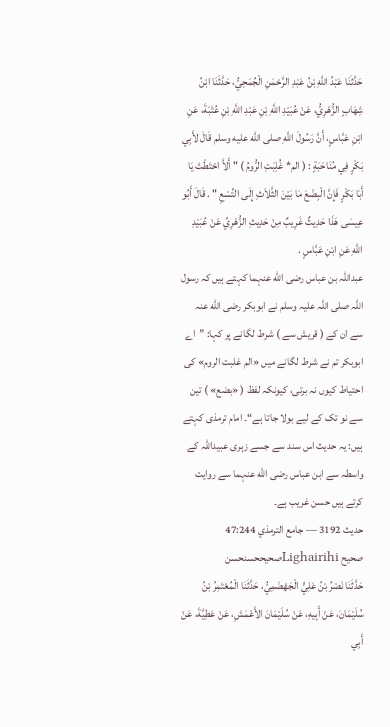حَدَّثَنَا عَبْدُ اللَّهِ بْنُ عَبْدِ الرَّحْمَنِ الْجُمَحِيُّ، حَدَّثَنَا ابْنُ شِهَابٍ الزُّهْرِيُّ، عَنْ عُبَيْدِ اللَّهِ بْنِ عَبْدِ اللَّهِ بْنِ عُتْبَةَ، عَنِ ابْنِ عَبَّاسٍ، أَنَّ رَسُولَ اللَّهِ صلى الله عليه وسلم قَالَ لأَبِي بَكْرٍ فِي مُنَاحَبَةٍ : ( الم* غُلِبَتِ الرُّومُ ) " أَلاَّ احْتَطْتَ يَا أَبَا بَكْرٍ فَإِنَّ الْبِضْعَ مَا بَيْنَ الثَّلاَثِ إِلَى التِّسْعِ " . قَالَ أَبُو عِيسَى هَذَا حَدِيثٌ غَرِيبٌ مِنْ حَدِيثِ الزُّهْرِيِّ عَنْ عُبَيْدِ اللَّهِ عَنِ ابْنِ عَبَّاسٍ .
عبداللہ بن عباس رضی الله عنہما کہتے ہیں کہ رسول اللہ صلی اللہ علیہ وسلم نے ابوبکر رضی الله عنہ سے ان کے ( قریش سے ) شرط لگانے پر کہا: ”اے ابوبکر تم نے شرط لگانے میں «الم غلبت الروم» کی احتیاط کیوں نہ برتی، کیونکہ لفظ ( «بضع» ) تین سے نو تک کے لیے بولا جاتا ہے“۔ امام ترمذی کہتے ہیں: یہ حدیث اس سند سے جسے زہری عبیداللہ کے واسطہ سے ابن عباس رضی الله عنہما سے روایت کرتے ہیں حسن غریب ہے۔
حدیث 3192 — جامع الترمذي 47:244
صحیح Lighairihiصحیححسنحسن
حَدَّثَنَا نَصْرُ بْنُ عَلِيٍّ الْجَهْضَمِيُّ، حَدَّثَنَا الْمُعْتَمِرُ بْنُ سُلَيْمَانَ، عَنْ أَبِيهِ، عَنْ سُلَيْمَانَ الأَعْمَشِ، عَنْ عَطِيَّةَ، عَنْ أَبِي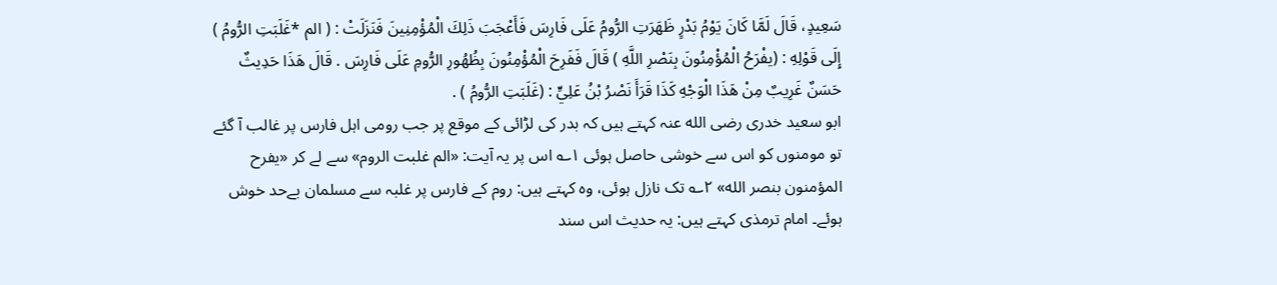سَعِيدٍ، قَالَ لَمَّا كَانَ يَوْمُ بَدْرٍ ظَهَرَتِ الرُّومُ عَلَى فَارِسَ فَأَعْجَبَ ذَلِكَ الْمُؤْمِنِينَ فَنَزَلَتْ : ( الم *غَلَبَتِ الرُّومُ ) إِلَى قَوْلِهِ : (يفْرَحُ الْمُؤْمِنُونَ بِنَصْرِ اللَّهِ ) قَالَ فَفَرِحَ الْمُؤْمِنُونَ بِظُهُورِ الرُّومِ عَلَى فَارِسَ . قَالَ هَذَا حَدِيثٌ حَسَنٌ غَرِيبٌ مِنْ هَذَا الْوَجْهِ كَذَا قَرَأَ نَصْرُ بْنُ عَلِيٍّ : (غَلَبَتِ الرُّومُ ) .
ابو سعید خدری رضی الله عنہ کہتے ہیں کہ بدر کی لڑائی کے موقع پر جب رومی اہل فارس پر غالب آ گئے تو مومنوں کو اس سے خوشی حاصل ہوئی ۱؎ اس پر یہ آیت: «الم غلبت الروم» سے لے کر «يفرح المؤمنون بنصر الله» ۲؎ تک نازل ہوئی، وہ کہتے ہیں: روم کے فارس پر غلبہ سے مسلمان بےحد خوش ہوئے۔ امام ترمذی کہتے ہیں: یہ حدیث اس سند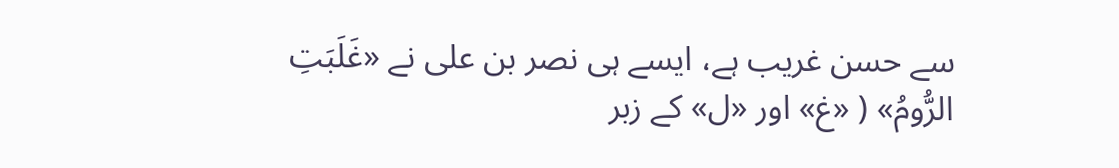سے حسن غریب ہے، ایسے ہی نصر بن علی نے «غَلَبَتِ الرُّومُ» ( «غ» اور «ل» کے زبر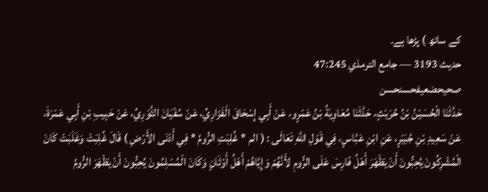کے ساتھ ) پڑھا ہے۔
حدیث 3193 — جامع الترمذي 47:245
صحیحضعیفحسنحسن
حَدَّثَنَا الْحُسَيْنُ بْنُ حُرَيْثٍ، حَدَّثَنَا مُعَاوِيَةُ بْنُ عَمْرٍو، عَنْ أَبِي إِسْحَاقَ الْفَزَارِيِّ، عَنْ سُفْيَانَ الثَّوْرِيِّ، عَنْ حَبِيبِ بْنِ أَبِي عَمْرَةَ، عَنْ سَعِيدِ بْنِ جُبَيْرٍ، عَنِ ابْنِ عَبَّاسٍ، فِي قَوْلِ اللَّهِ تَعَالَى : ( الم * غُلِبَتِ الرُّومُ * فِي أَدْنَى الأَرْضِ ) قَالَ غُلِبَتْ وَغَلَبَتْ كَانَ الْمُشْرِكُونَ يُحِبُّونَ أَنْ يَظْهَرَ أَهْلُ فَارِسَ عَلَى الرُّومِ لأَنَّهُمْ وَإِيَّاهُمْ أَهْلُ أَوْثَانٍ وَكَانَ الْمُسْلِمُونَ يُحِبُّونَ أَنْ يَظْهَرَ الرُّومُ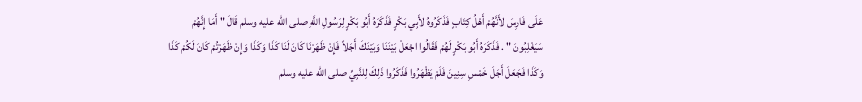عَلَى فَارِسَ لأَنَّهُمْ أَهْلُ كِتَابٍ فَذَكَرُوهُ لأَبِي بَكْرٍ فَذَكَرَهُ أَبُو بَكْرٍ لِرَسُولِ اللَّهِ صلى الله عليه وسلم قَالَ " أَمَا إِنَّهُمْ سَيَغْلِبُونَ " . فَذَكَرَهُ أَبُو بَكْرٍ لَهُمْ فَقَالُوا اجْعَلْ بَيْنَنَا وَبَيْنَكَ أَجَلاً فَإِنْ ظَهَرْنَا كَانَ لَنَا كَذَا وَكَذَا وَإِنْ ظَهَرْتُمْ كَانَ لَكُمْ كَذَا وَكَذَا فَجَعَلَ أَجَلَ خَمْسِ سِنِينَ فَلَمْ يَظْهَرُوا فَذَكَرُوا ذَلِكَ لِلنَّبِيِّ صلى الله عليه وسلم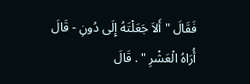فَقَالَ " أَلاَ جَعَلْتَهُ إِلَى دُونِ - قَالَ أُرَاهُ الْعَشْرِ " . قَالَ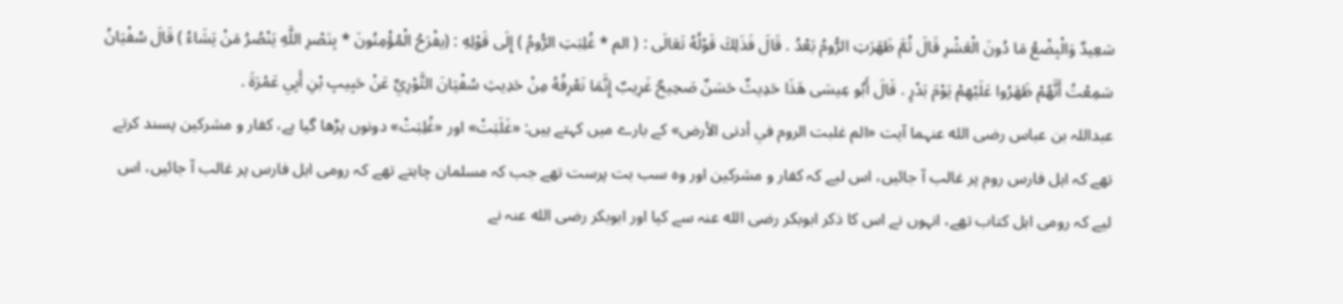سَعِيدٌ وَالْبِضْعُ مَا دُونَ الْعَشْرِ قَالَ ثُمَّ ظَهَرَتِ الرُّومُ بَعْدُ . قَالَ فَذَلِكَ قَوْلُهُ تَعَالَى : ( الم * غُلِبَتِ الرُّومُ ) إِلَى قَوْلِهِ : (يفْرَحُ الْمُؤْمِنُونَ * بِنَصْرِ اللَّهِ يَنْصُرُ مَنْ يَشَاءُ ) قَالَ سُفْيَانُ سَمِعْتُ أَنَّهُمْ ظَهَرُوا عَلَيْهِمْ يَوْمَ بَدْرٍ . قَالَ أَبُو عِيسَى هَذَا حَدِيثٌ حَسَنٌ صَحِيحٌ غَرِيبٌ إِنَّمَا نَعْرِفُهُ مِنْ حَدِيثِ سُفْيَانَ الثَّوْرِيِّ عَنْ حَبِيبِ بْنِ أَبِي عَمْرَةَ .
عبداللہ بن عباس رضی الله عنہما آیت «الم غلبت الروم في أدنى الأرض» کے بارے میں کہتے ہیں: «غَلَبَتْ» اور «غُلِبَتْ» دونوں پڑھا گیا ہے، کفار و مشرکین پسند کرتے تھے کہ اہل فارس روم پر غالب آ جائیں، اس لیے کہ کفار و مشرکین اور وہ سب بت پرست تھے جب کہ مسلمان چاہتے تھے کہ رومی اہل فارس پر غالب آ جائیں، اس لیے کہ رومی اہل کتاب تھے، انہوں نے اس کا ذکر ابوبکر رضی الله عنہ سے کیا اور ابوبکر رضی الله عنہ نے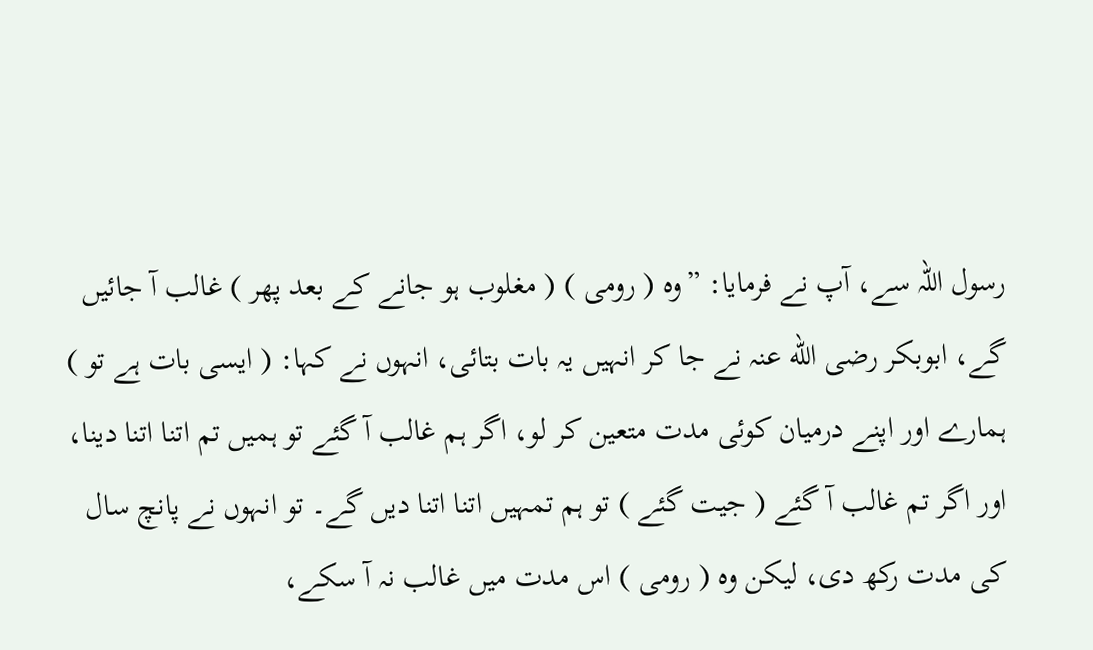رسول اللہ سے، آپ نے فرمایا: ”وہ ( رومی ) ( مغلوب ہو جانے کے بعد پھر ) غالب آ جائیں گے، ابوبکر رضی الله عنہ نے جا کر انہیں یہ بات بتائی، انہوں نے کہا: ( ایسی بات ہے تو ) ہمارے اور اپنے درمیان کوئی مدت متعین کر لو، اگر ہم غالب آ گئے تو ہمیں تم اتنا اتنا دینا، اور اگر تم غالب آ گئے ( جیت گئے ) تو ہم تمہیں اتنا اتنا دیں گے۔ تو انہوں نے پانچ سال کی مدت رکھ دی، لیکن وہ ( رومی ) اس مدت میں غالب نہ آ سکے،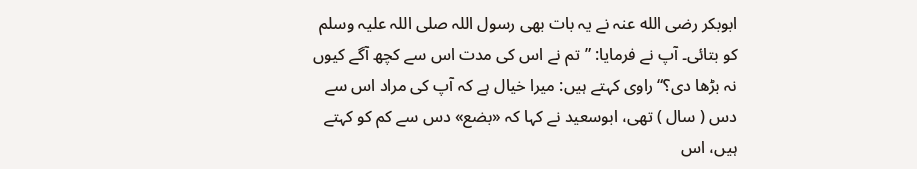ابوبکر رضی الله عنہ نے یہ بات بھی رسول اللہ صلی اللہ علیہ وسلم کو بتائی۔ آپ نے فرمایا: ”تم نے اس کی مدت اس سے کچھ آگے کیوں نہ بڑھا دی؟“ راوی کہتے ہیں: میرا خیال ہے کہ آپ کی مراد اس سے دس ( سال ) تھی، ابوسعید نے کہا کہ «بضع» دس سے کم کو کہتے ہیں، اس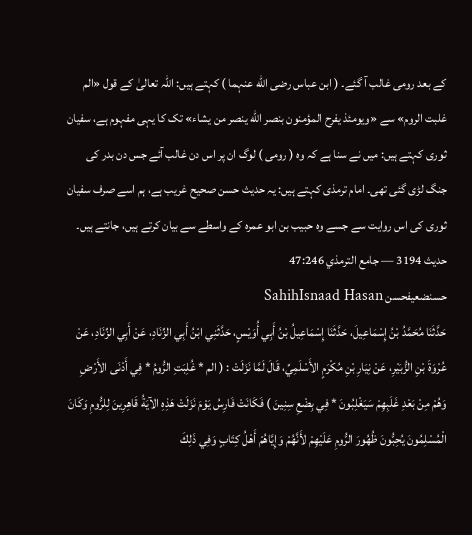کے بعد رومی غالب آ گئے۔ ( ابن عباس رضی الله عنہما ) کہتے ہیں: اللہ تعالیٰ کے قول «الم غلبت الروم» سے «ويومئذ يفرح المؤمنون بنصر الله ينصر من يشاء» تک کا یہی مفہوم ہے، سفیان ثوری کہتے ہیں: میں نے سنا ہے کہ وہ ( رومی ) لوگ ان پر اس دن غالب آئے جس دن بدر کی جنگ لڑی گئی تھی۔ امام ترمذی کہتے ہیں: یہ حدیث حسن صحیح غریب ہے، ہم اسے صرف سفیان ثوری کی اس روایت سے جسے وہ حبیب بن ابو عمرہ کے واسطے سے بیان کرتے ہیں، جانتے ہیں۔
حدیث 3194 — جامع الترمذي 47:246
حسنضعیفحسن SahihIsnaad Hasan
حَدَّثَنَا مُحَمَّدُ بْنُ إِسْمَاعِيلَ، حَدَّثَنَا إِسْمَاعِيلُ بْنُ أَبِي أُوَيْسٍ، حَدَّثَنِي ابْنُ أَبِي الزِّنَادِ، عَنْ أَبِي الزِّنَادِ، عَنْ عُرْوَةَ بْنِ الزُّبَيْرِ، عَنْ نِيَارِ بْنِ مُكْرَمٍ الأَسْلَمِيِّ، قَالَ لَمَّا نَزَلَتْ : ( الم * غُلِبَتِ الرُّومُ * فِي أَدْنَى الأَرْضِ وَهُمْ مِنْ بَعْدِ غَلَبِهِمْ سَيَغْلِبُونَ * فِي بِضْعِ سِنِينَ ) فَكَانَتْ فَارِسُ يَوْمَ نَزَلَتْ هَذِهِ الآيَةُ قَاهِرِينَ لِلرُّومِ وَكَانَ الْمُسْلِمُونَ يُحِبُّونَ ظُهُورَ الرُّومِ عَلَيْهِمْ لأَنَّهُمْ وَإِيَّاهُمْ أَهْلُ كِتَابٍ وَفِي ذَلِكَ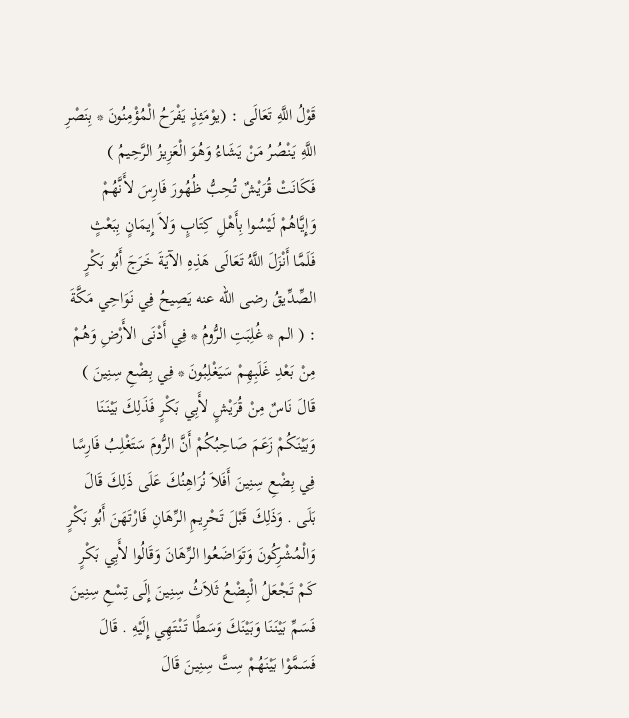قَوْلُ اللَّهِ تَعَالَى : (يوْمَئِذٍ يَفْرَحُ الْمُؤْمِنُونَ * بِنَصْرِ اللَّهِ يَنْصُرُ مَنْ يَشَاءُ وَهُوَ الْعَزِيزُ الرَّحِيمُ ) فَكَانَتْ قُرَيْشٌ تُحِبُّ ظُهُورَ فَارِسَ لأَنَّهُمْ وَإِيَّاهُمْ لَيْسُوا بِأَهْلِ كِتَابٍ وَلاَ إِيمَانٍ بِبَعْثٍ فَلَمَّا أَنْزَلَ اللَّهُ تَعَالَى هَذِهِ الآيَةَ خَرَجَ أَبُو بَكْرٍ الصِّدِّيقُ رضى الله عنه يَصِيحُ فِي نَوَاحِي مَكَّةَ : ( الم * غُلِبَتِ الرُّومُ * فِي أَدْنَى الأَرْضِ وَهُمْ مِنْ بَعْدِ غَلَبِهِمْ سَيَغْلِبُونَ * فِي بِضْعِ سِنِينَ ) قَالَ نَاسٌ مِنْ قُرَيْشٍ لأَبِي بَكْرٍ فَذَلِكَ بَيْنَنَا وَبَيْنَكُمْ زَعَمَ صَاحِبُكُمْ أَنَّ الرُّومَ سَتَغْلِبُ فَارِسًا فِي بِضْعِ سِنِينَ أَفَلاَ نُرَاهِنُكَ عَلَى ذَلِكَ قَالَ بَلَى . وَذَلِكَ قَبْلَ تَحْرِيمِ الرِّهَانِ فَارْتَهَنَ أَبُو بَكْرٍ وَالْمُشْرِكُونَ وَتَوَاضَعُوا الرِّهَانَ وَقَالُوا لأَبِي بَكْرٍ كَمْ تَجْعَلُ الْبِضْعُ ثَلاَثُ سِنِينَ إِلَى تِسْعِ سِنِينَ فَسَمِّ بَيْنَنَا وَبَيْنَكَ وَسَطًا تَنْتَهِي إِلَيْهِ . قَالَ فَسَمَّوْا بَيْنَهُمْ سِتَّ سِنِينَ قَالَ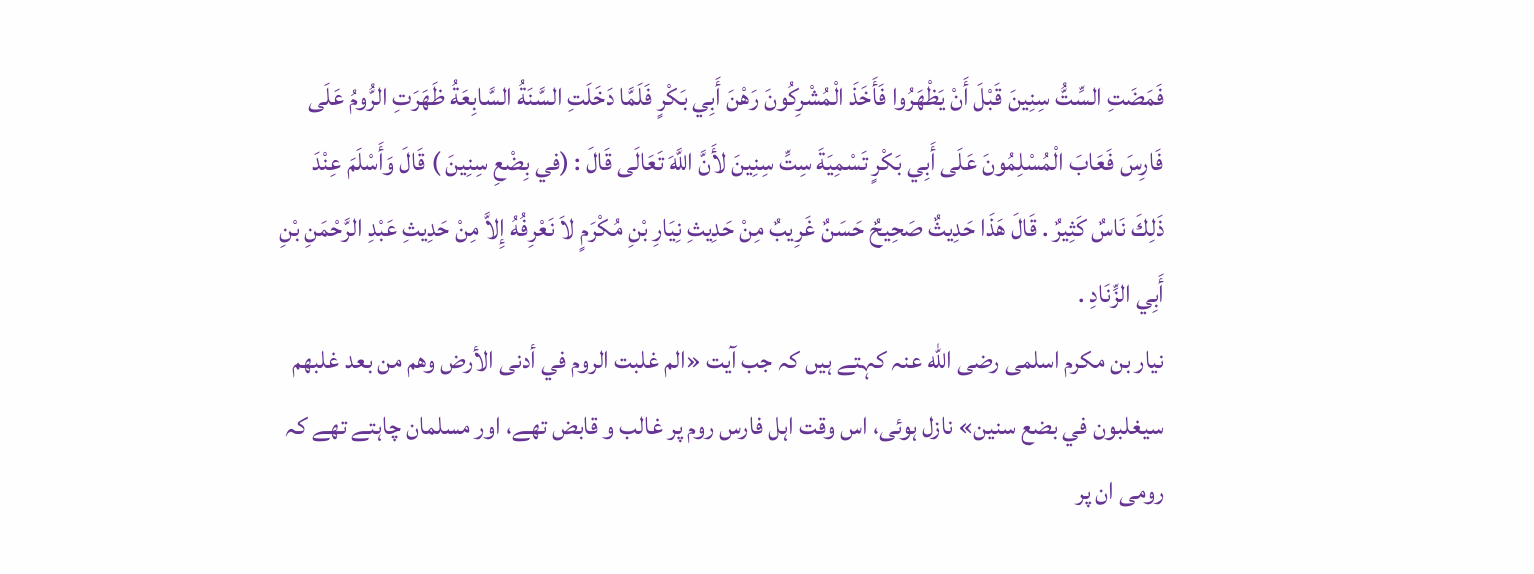فَمَضَتِ السِّتُّ سِنِينَ قَبْلَ أَنْ يَظْهَرُوا فَأَخَذَ الْمُشْرِكُونَ رَهْنَ أَبِي بَكْرٍ فَلَمَّا دَخَلَتِ السَّنَةُ السَّابِعَةُ ظَهَرَتِ الرُّومُ عَلَى فَارِسَ فَعَابَ الْمُسْلِمُونَ عَلَى أَبِي بَكْرٍ تَسْمِيَةَ سِتِّ سِنِينَ لأَنَّ اللَّهَ تَعَالَى قَالَ : (في بِضْعِ سِنِينَ ) قَالَ وَأَسْلَمَ عِنْدَ ذَلِكَ نَاسٌ كَثِيرٌ . قَالَ هَذَا حَدِيثٌ صَحِيحٌ حَسَنٌ غَرِيبٌ مِنْ حَدِيثِ نِيَارِ بْنِ مُكْرَمٍ لاَ نَعْرِفُهُ إِلاَّ مِنْ حَدِيثِ عَبْدِ الرَّحْمَنِ بْنِ أَبِي الزِّنَادِ .
نیار بن مکرم اسلمی رضی الله عنہ کہتے ہیں کہ جب آیت «الم غلبت الروم في أدنى الأرض وهم من بعد غلبهم سيغلبون في بضع سنين» نازل ہوئی، اس وقت اہل فارس روم پر غالب و قابض تھے، اور مسلمان چاہتے تھے کہ رومی ان پر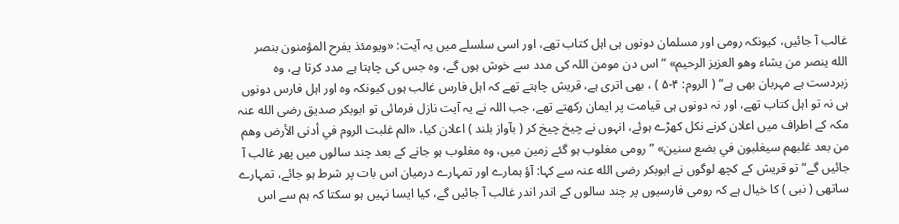غالب آ جائیں، کیونکہ رومی اور مسلمان دونوں ہی اہل کتاب تھے، اور اسی سلسلے میں یہ آیت: «ويومئذ يفرح المؤمنون بنصر الله ينصر من يشاء وهو العزيز الرحيم» ”اس دن مومن اللہ کی مدد سے خوش ہوں گے، وہ جس کی چاہتا ہے مدد کرتا ہے، وہ زبردست ہے مہربان بھی ہے“ ( الروم: ۴-۵ ) ، بھی اتری ہے، قریش چاہتے تھے کہ اہل فارس غالب ہوں کیونکہ وہ اور اہل فارس دونوں ہی نہ تو اہل کتاب تھے، اور نہ دونوں ہی قیامت پر ایمان رکھتے تھے، جب اللہ نے یہ آیت نازل فرمائی تو ابوبکر صدیق رضی الله عنہ مکہ کے اطراف میں اعلان کرنے نکل کھڑے ہوئے، انہوں نے چیخ چیخ کر ( بآواز بلند ) اعلان کیا، «الم غلبت الروم في أدنى الأرض وهم من بعد غلبهم سيغلبون في بضع سنين» ”رومی مغلوب ہو گئے زمین میں، وہ مغلوب ہو جانے کے بعد چند سالوں میں پھر غالب آ جائیں گے“ تو قریش کے کچھ لوگوں نے ابوبکر رضی الله عنہ سے کہا: آؤ ہمارے اور تمہارے درمیان اس بات پر شرط ہو جائے، تمہارے ساتھی ( نبی ) کا خیال ہے کہ رومی فارسیوں پر چند سالوں کے اندر اندر غالب آ جائیں گے، کیا ایسا نہیں ہو سکتا کہ ہم سے اس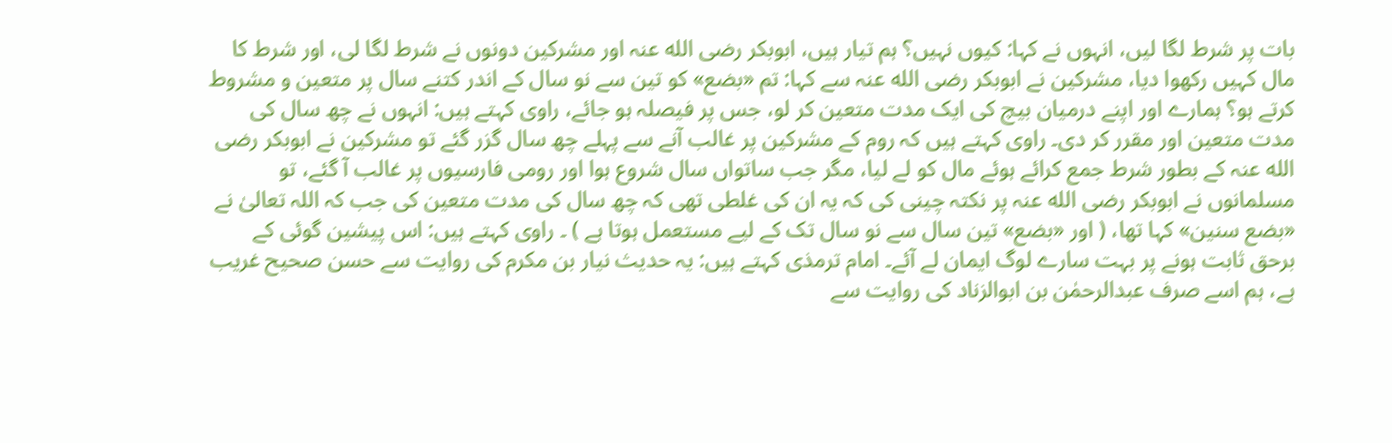بات پر شرط لگا لیں، انہوں نے کہا: کیوں نہیں؟ ہم تیار ہیں، ابوبکر رضی الله عنہ اور مشرکین دونوں نے شرط لگا لی، اور شرط کا مال کہیں رکھوا دیا، مشرکین نے ابوبکر رضی الله عنہ سے کہا: تم «بضع» کو تین سے نو سال کے اندر کتنے سال پر متعین و مشروط کرتے ہو؟ ہمارے اور اپنے درمیان بیچ کی ایک مدت متعین کر لو، جس پر فیصلہ ہو جائے، راوی کہتے ہیں: انہوں نے چھ سال کی مدت متعین اور مقرر کر دی۔ راوی کہتے ہیں کہ روم کے مشرکین پر غالب آنے سے پہلے چھ سال گزر گئے تو مشرکین نے ابوبکر رضی الله عنہ کے بطور شرط جمع کرائے ہوئے مال کو لے لیا، مگر جب ساتواں سال شروع ہوا اور رومی فارسیوں پر غالب آ گئے، تو مسلمانوں نے ابوبکر رضی الله عنہ پر نکتہ چینی کی کہ یہ ان کی غلطی تھی کہ چھ سال کی مدت متعین کی جب کہ اللہ تعالیٰ نے «بضع سنین» کہا تھا، ( اور «بضع» تین سال سے نو سال تک کے لیے مستعمل ہوتا ہے ) ۔ راوی کہتے ہیں: اس پیشین گوئی کے برحق ثابت ہونے پر بہت سارے لوگ ایمان لے آئے۔ امام ترمذی کہتے ہیں: یہ حدیث نیار بن مکرم کی روایت سے حسن صحیح غریب ہے، ہم اسے صرف عبدالرحمٰن بن ابوالزناد کی روایت سے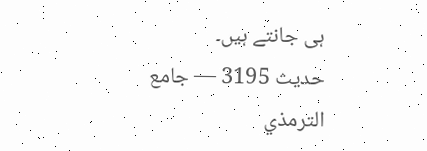ہی جانتے ہیں۔
حدیث 3195 — جامع الترمذي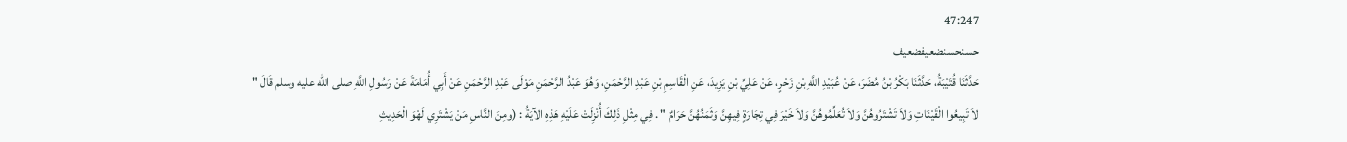47:247
حسنحسنضعیفضعیف
حَدَّثَنَا قُتَيْبَةُ، حَدَّثَنَا بَكْرُ بْنُ مُضَرَ، عَنْ عُبَيْدِ اللَّهِ بْنِ زَحْرٍ، عَنْ عَلِيِّ بْنِ يَزِيدَ، عَنِ الْقَاسِمِ بْنِ عَبْدِ الرَّحْمَنِ، وَهُوَ عَبْدُ الرَّحْمَنِ مَوْلَى عَبْدِ الرَّحْمَنِ عَنْ أَبِي أُمَامَةَ عَنْ رَسُولِ اللَّهِ صلى الله عليه وسلم قَالَ " لاَ تَبِيعُوا الْقَيْنَاتِ وَلاَ تَشْتَرُوهُنَّ وَلاَ تُعَلِّمُوهُنَّ وَلاَ خَيْرَ فِي تِجَارَةٍ فِيهِنَّ وَثَمَنُهُنَّ حَرَامٌ " . فِي مِثْلِ ذَلِكَ أُنْزِلَتْ عَلَيْهِ هَذِهِ الآيَةُ : (ومِنَ النَّاسِ مَنْ يَشْتَرِي لَهْوَ الْحَدِيثِ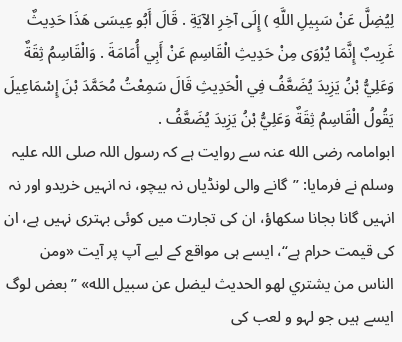لِيُضِلَّ عَنْ سَبِيلِ اللَّهِ ) إِلَى آخِرِ الآيَةِ . قَالَ أَبُو عِيسَى هَذَا حَدِيثٌ غَرِيبٌ إِنَّمَا يُرْوَى مِنْ حَدِيثِ الْقَاسِمِ عَنْ أَبِي أُمَامَةَ . وَالْقَاسِمُ ثِقَةٌ وَعَلِيُّ بْنُ يَزِيدَ يُضَعَّفُ فِي الْحَدِيثِ قَالَ سَمِعْتُ مُحَمَّدَ بْنَ إِسْمَاعِيلَ يَقُولُ الْقَاسِمُ ثِقَةٌ وَعَلِيُّ بْنُ يَزِيدَ يُضَعَّفُ .
ابوامامہ رضی الله عنہ سے روایت ہے کہ رسول اللہ صلی اللہ علیہ وسلم نے فرمایا: ”گانے والی لونڈیاں نہ بیچو، نہ انہیں خریدو اور نہ انہیں گانا بجانا سکھاؤ، ان کی تجارت میں کوئی بہتری نہیں ہے، ان کی قیمت حرام ہے“، ایسے ہی مواقع کے لیے آپ پر آیت «ومن الناس من يشتري لهو الحديث ليضل عن سبيل الله» ”بعض لوگ ایسے ہیں جو لہو و لعب کی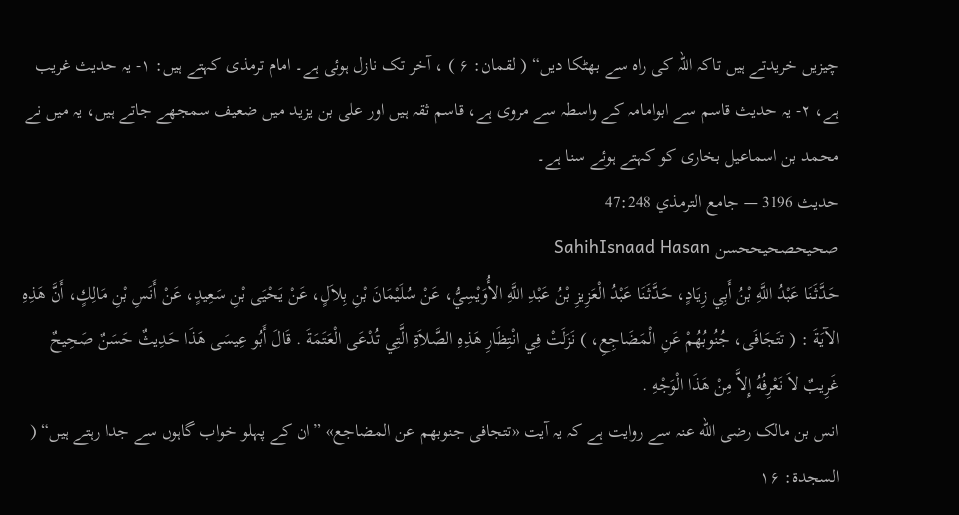چیزیں خریدتے ہیں تاکہ اللہ کی راہ سے بھٹکا دیں“ ( لقمان: ۶ ) ، آخر تک نازل ہوئی ہے۔ امام ترمذی کہتے ہیں: ۱- یہ حدیث غریب ہے، ۲- یہ حدیث قاسم سے ابوامامہ کے واسطہ سے مروی ہے، قاسم ثقہ ہیں اور علی بن یزید میں ضعیف سمجھے جاتے ہیں، یہ میں نے محمد بن اسماعیل بخاری کو کہتے ہوئے سنا ہے۔
حدیث 3196 — جامع الترمذي 47:248
صحیحصحیححسن SahihIsnaad Hasan
حَدَّثَنَا عَبْدُ اللَّهِ بْنُ أَبِي زِيَادٍ، حَدَّثَنَا عَبْدُ الْعَزِيزِ بْنُ عَبْدِ اللَّهِ الأُوَيْسِيُّ، عَنْ سُلَيْمَانَ بْنِ بِلاَلٍ، عَنْ يَحْيَى بْنِ سَعِيدٍ، عَنْ أَنَسِ بْنِ مَالِكٍ، أَنَّ هَذِهِ الآيَةَ : ( تتَجَافَى، جُنُوبُهُمْ عَنِ الْمَضَاجِعِ، ) نَزَلَتْ فِي انْتِظَارِ هَذِهِ الصَّلاَةِ الَّتِي تُدْعَى الْعَتَمَةَ . قَالَ أَبُو عِيسَى هَذَا حَدِيثٌ حَسَنٌ صَحِيحٌ غَرِيبٌ لاَ نَعْرِفُهُ إِلاَّ مِنْ هَذَا الْوَجْهِ .
انس بن مالک رضی الله عنہ سے روایت ہے کہ یہ آیت «تتجافى جنوبهم عن المضاجع» ”ان کے پہلو خواب گاہوں سے جدا رہتے ہیں“ ( السجدۃ: ۱۶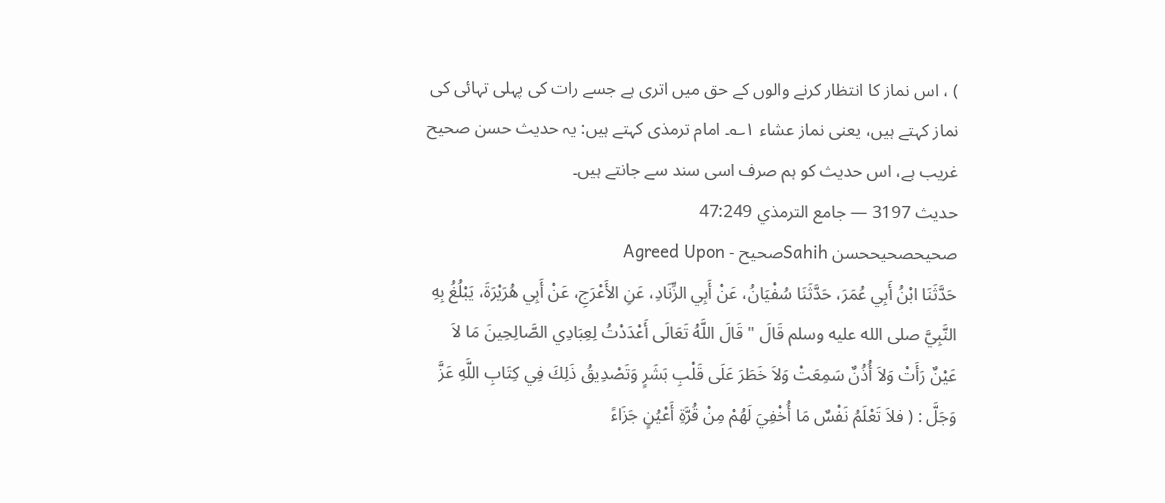) ، اس نماز کا انتظار کرنے والوں کے حق میں اتری ہے جسے رات کی پہلی تہائی کی نماز کہتے ہیں، یعنی نماز عشاء ۱؎۔ امام ترمذی کہتے ہیں: یہ حدیث حسن صحیح غریب ہے، اس حدیث کو ہم صرف اسی سند سے جانتے ہیں۔
حدیث 3197 — جامع الترمذي 47:249
صحیحصحیححسن Sahihصحیح - Agreed Upon
حَدَّثَنَا ابْنُ أَبِي عُمَرَ، حَدَّثَنَا سُفْيَانُ، عَنْ أَبِي الزِّنَادِ، عَنِ الأَعْرَجِ، عَنْ أَبِي هُرَيْرَةَ، يَبْلُغُ بِهِ النَّبِيَّ صلى الله عليه وسلم قَالَ " قَالَ اللَّهُ تَعَالَى أَعْدَدْتُ لِعِبَادِي الصَّالِحِينَ مَا لاَ عَيْنٌ رَأَتْ وَلاَ أُذُنٌ سَمِعَتْ وَلاَ خَطَرَ عَلَى قَلْبِ بَشَرٍ وَتَصْدِيقُ ذَلِكَ فِي كِتَابِ اللَّهِ عَزَّ وَجَلَّ : ( فلاَ تَعْلَمُ نَفْسٌ مَا أُخْفِيَ لَهُمْ مِنْ قُرَّةِ أَعْيُنٍ جَزَاءً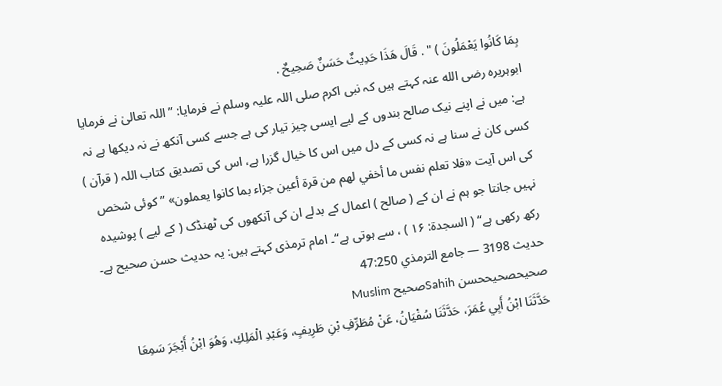بِمَا كَانُوا يَعْمَلُونَ ) " . قَالَ هَذَا حَدِيثٌ حَسَنٌ صَحِيحٌ .
ابوہریرہ رضی الله عنہ کہتے ہیں کہ نبی اکرم صلی اللہ علیہ وسلم نے فرمایا: ”اللہ تعالیٰ نے فرمایا ہے: میں نے اپنے نیک صالح بندوں کے لیے ایسی چیز تیار کی ہے جسے کسی آنکھ نے نہ دیکھا ہے نہ کسی کان نے سنا ہے نہ کسی کے دل میں اس کا خیال گزرا ہے، اس کی تصدیق کتاب اللہ ( قرآن ) کی اس آیت «فلا تعلم نفس ما أخفي لهم من قرة أعين جزاء بما كانوا يعملون» ”کوئی شخص نہیں جانتا جو ہم نے ان کے ( صالح ) اعمال کے بدلے ان کی آنکھوں کی ٹھنڈک ( کے لیے ) پوشیدہ رکھ رکھی ہے“ ( السجدۃ: ۱۶ ) ، سے ہوتی ہے“۔ امام ترمذی کہتے ہیں: یہ حدیث حسن صحیح ہے۔
حدیث 3198 — جامع الترمذي 47:250
صحیحصحیححسن Sahihصحیح Muslim
حَدَّثَنَا ابْنُ أَبِي عُمَرَ، حَدَّثَنَا سُفْيَانُ، عَنْ مُطَرِّفِ بْنِ طَرِيفٍ، وَعَبْدِ الْمَلِكِ، وَهُوَ ابْنُ أَبْجَرَ سَمِعَا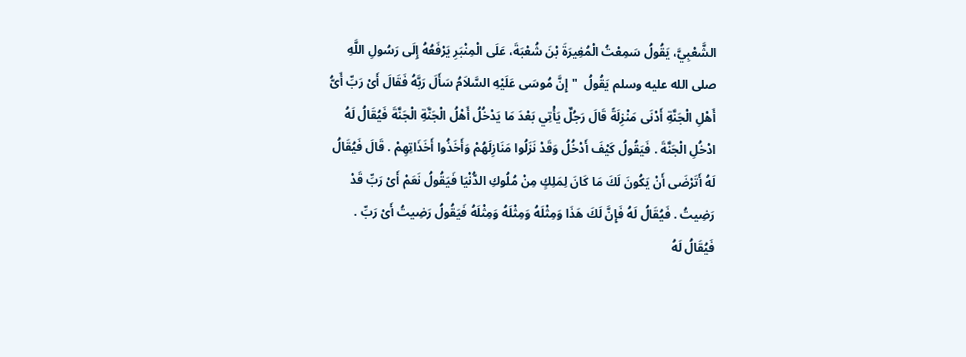الشَّعْبِيَّ، يَقُولُ سَمِعْتُ الْمُغِيرَةَ بْنَ شُعْبَةَ، عَلَى الْمِنْبَرِ يَرْفَعُهُ إِلَى رَسُولِ اللَّهِ صلى الله عليه وسلم يَقُولُ  " إِنَّ مُوسَى عَلَيْهِ السَّلاَمُ سَأَلَ رَبَّهُ فَقَالَ أَىْ رَبِّ أَىُّ أَهْلِ الْجَنَّةِ أَدْنَى مَنْزِلَةً قَالَ رَجُلٌ يَأْتِي بَعْدَ مَا يَدْخُلُ أَهْلُ الْجَنَّةِ الْجَنَّةَ فَيُقَالُ لَهُ ادْخُلِ الْجَنَّةَ . فَيَقُولُ كَيْفَ أَدْخُلُ وَقَدْ نَزَلُوا مَنَازِلَهُمْ وَأَخَذُوا أَخَذَاتِهِمْ . قَالَ فَيُقَالُ لَهُ أَتَرْضَى أَنْ يَكُونَ لَكَ مَا كَانَ لِمَلِكٍ مِنْ مُلُوكِ الدُّنْيَا فَيَقُولُ نَعَمْ أَىْ رَبِّ قَدْ رَضِيتُ . فَيُقَالُ لَهُ فَإِنَّ لَكَ هَذَا وَمِثْلَهُ وَمِثْلَهُ وَمِثْلَهُ فَيَقُولُ رَضِيتُ أَىْ رَبِّ . فَيُقَالُ لَهُ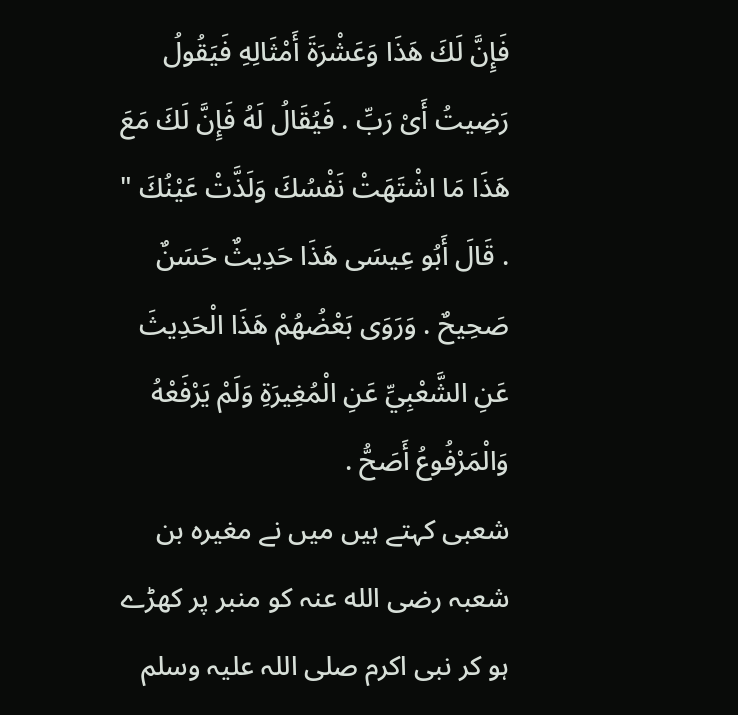فَإِنَّ لَكَ هَذَا وَعَشْرَةَ أَمْثَالِهِ فَيَقُولُ رَضِيتُ أَىْ رَبِّ . فَيُقَالُ لَهُ فَإِنَّ لَكَ مَعَ هَذَا مَا اشْتَهَتْ نَفْسُكَ وَلَذَّتْ عَيْنُكَ " . قَالَ أَبُو عِيسَى هَذَا حَدِيثٌ حَسَنٌ صَحِيحٌ . وَرَوَى بَعْضُهُمْ هَذَا الْحَدِيثَ عَنِ الشَّعْبِيِّ عَنِ الْمُغِيرَةِ وَلَمْ يَرْفَعْهُ وَالْمَرْفُوعُ أَصَحُّ .
شعبی کہتے ہیں میں نے مغیرہ بن شعبہ رضی الله عنہ کو منبر پر کھڑے ہو کر نبی اکرم صلی اللہ علیہ وسلم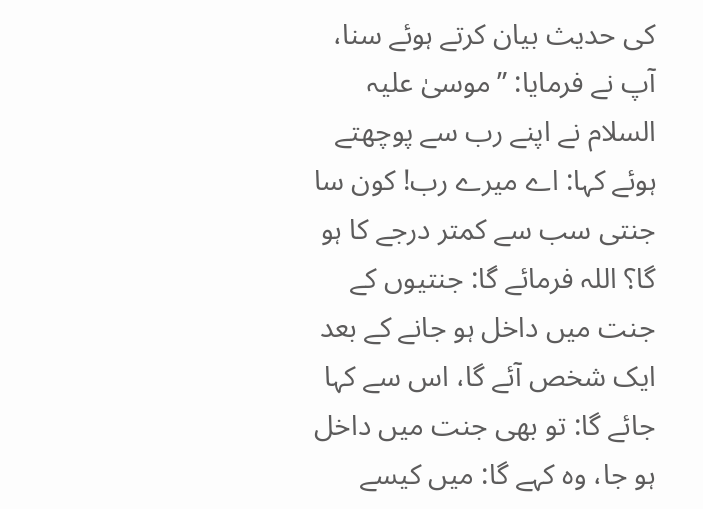کی حدیث بیان کرتے ہوئے سنا، آپ نے فرمایا: ”موسیٰ علیہ السلام نے اپنے رب سے پوچھتے ہوئے کہا: اے میرے رب! کون سا جنتی سب سے کمتر درجے کا ہو گا؟ اللہ فرمائے گا: جنتیوں کے جنت میں داخل ہو جانے کے بعد ایک شخص آئے گا، اس سے کہا جائے گا: تو بھی جنت میں داخل ہو جا، وہ کہے گا: میں کیسے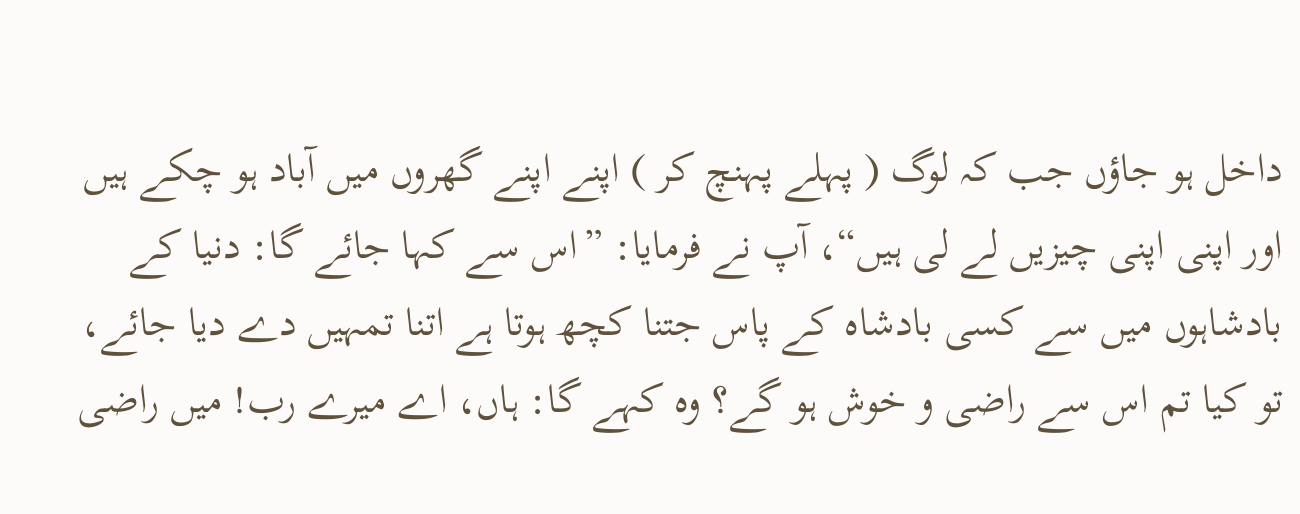داخل ہو جاؤں جب کہ لوگ ( پہلے پہنچ کر ) اپنے اپنے گھروں میں آباد ہو چکے ہیں اور اپنی اپنی چیزیں لے لی ہیں“، آپ نے فرمایا: ”اس سے کہا جائے گا: دنیا کے بادشاہوں میں سے کسی بادشاہ کے پاس جتنا کچھ ہوتا ہے اتنا تمہیں دے دیا جائے، تو کیا تم اس سے راضی و خوش ہو گے؟ وہ کہے گا: ہاں، اے میرے رب! میں راضی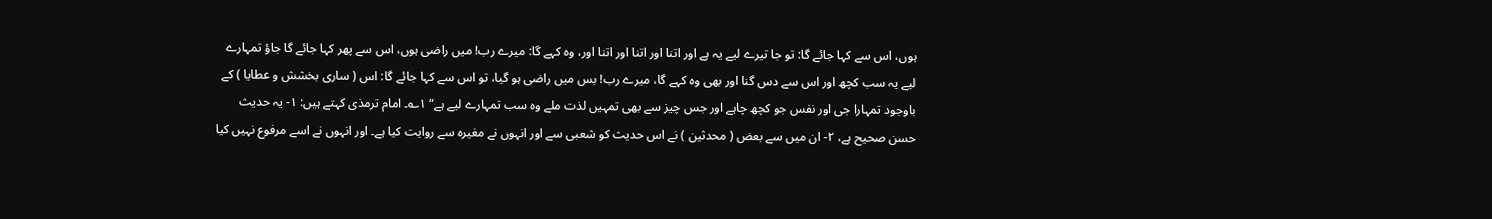ہوں، اس سے کہا جائے گا: تو جا تیرے لیے یہ ہے اور اتنا اور اتنا اور اتنا اور، وہ کہے گا: میرے رب! میں راضی ہوں، اس سے پھر کہا جائے گا جاؤ تمہارے لیے یہ سب کچھ اور اس سے دس گنا اور بھی وہ کہے گا، میرے رب! بس میں راضی ہو گیا، تو اس سے کہا جائے گا: اس ( ساری بخشش و عطایا ) کے باوجود تمہارا جی اور نفس جو کچھ چاہے اور جس چیز سے بھی تمہیں لذت ملے وہ سب تمہارے لیے ہے“ ۱؎۔ امام ترمذی کہتے ہیں: ۱- یہ حدیث حسن صحیح ہے، ۲- ان میں سے بعض ( محدثین ) نے اس حدیث کو شعبی سے اور انہوں نے مغیرہ سے روایت کیا ہے۔ اور انہوں نے اسے مرفوع نہیں کیا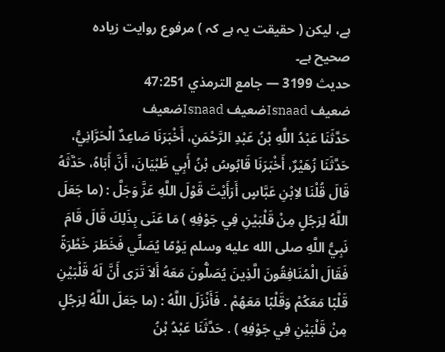ہے، لیکن ( حقیقت یہ ہے کہ ) مرفوع روایت زیادہ صحیح ہے۔
حدیث 3199 — جامع الترمذي 47:251
ضعیف Isnaadضعیف Isnaadضعیف
حَدَّثَنَا عَبْدُ اللَّهِ بْنُ عَبْدِ الرَّحْمَنِ، أَخْبَرَنَا صَاعِدٌ الْحَرَّانِيُّ، حَدَّثَنَا زُهَيْرٌ، أَخْبَرَنَا قَابُوسُ بْنُ أَبِي ظَبْيَانَ، أَنَّ أَبَاهُ، حَدَّثَهُ قَالَ قُلْنَا لاِبْنِ عَبَّاسٍ أَرَأَيْتَ قَوْلَ اللَّهِ عَزَّ وَجَلَّ : (ما جَعَلَ اللَّهُ لِرَجُلٍ مِنْ قَلْبَيْنِ فِي جَوْفِهِ ) مَا عَنَى بِذَلِكَ قَالَ قَامَ نَبِيُّ اللَّهِ صلى الله عليه وسلم يَوْمًا يُصَلِّي فَخَطَرَ خَطْرَةً فَقَالَ الْمُنَافِقُونَ الَّذِينَ يُصَلُّونَ مَعَهُ أَلاَ تَرَى أَنَّ لَهُ قَلْبَيْنِ قَلْبًا مَعَكُمْ وَقَلْبًا مَعَهُمْ . فَأَنْزَلَ اللَّهُ : (ما جَعَلَ اللَّهُ لِرَجُلٍ مِنْ قَلْبَيْنِ فِي جَوْفِهِ ) . حَدَّثَنَا عَبْدُ بْنُ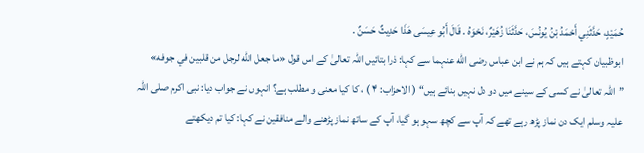حُمَيْدٍ، حَدَّثَنِي أَحْمَدُ بْنُ يُونُسَ، حَدَّثَنَا زُهَيْرٌ، نَحْوَهُ . قَالَ أَبُو عِيسَى هَذَا حَدِيثٌ حَسَنٌ .
ابوظبیان کہتے ہیں کہ ہم نے ابن عباس رضی الله عنہما سے کہا: ذرا بتائیں اللہ تعالیٰ کے اس قول «ما جعل الله لرجل من قلبين في جوفه» ”اللہ تعالیٰ نے کسی کے سینے میں دو دل نہیں بنائے ہیں“ ( الاحزاب: ۴ ) ، کا کیا معنی و مطلب ہے؟ انہوں نے جواب دیا: نبی اکرم صلی اللہ علیہ وسلم ایک دن نماز پڑھ رہے تھے کہ آپ سے کچھ سہو ہو گیا، آپ کے ساتھ نماز پڑھنے والے منافقین نے کہا: کیا تم دیکھتے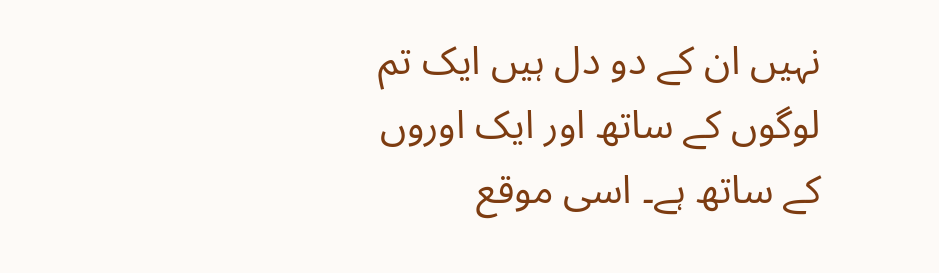نہیں ان کے دو دل ہیں ایک تم لوگوں کے ساتھ اور ایک اوروں کے ساتھ ہے۔ اسی موقع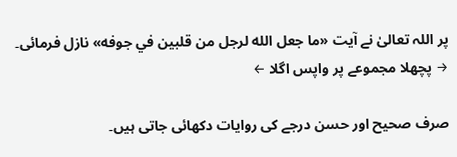پر اللہ تعالیٰ نے آیت «ما جعل الله لرجل من قلبين في جوفه» نازل فرمائی۔
→ پچھلا مجموعے پر واپس اگلا ←

صرف صحیح اور حسن درجے کی روایات دکھائی جاتی ہیں۔